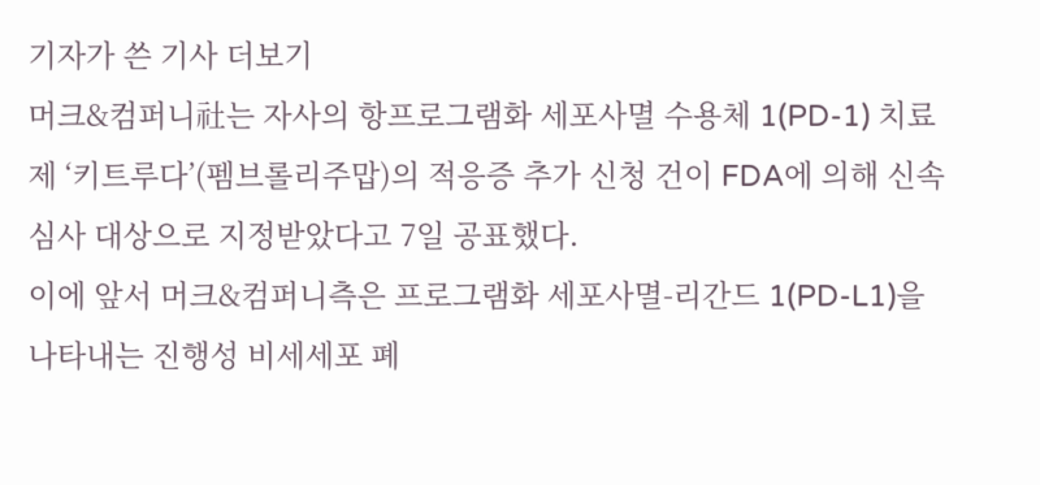기자가 쓴 기사 더보기
머크&컴퍼니社는 자사의 항프로그램화 세포사멸 수용체 1(PD-1) 치료제 ‘키트루다’(펨브롤리주맙)의 적응증 추가 신청 건이 FDA에 의해 신속심사 대상으로 지정받았다고 7일 공표했다.
이에 앞서 머크&컴퍼니측은 프로그램화 세포사멸-리간드 1(PD-L1)을 나타내는 진행성 비세세포 폐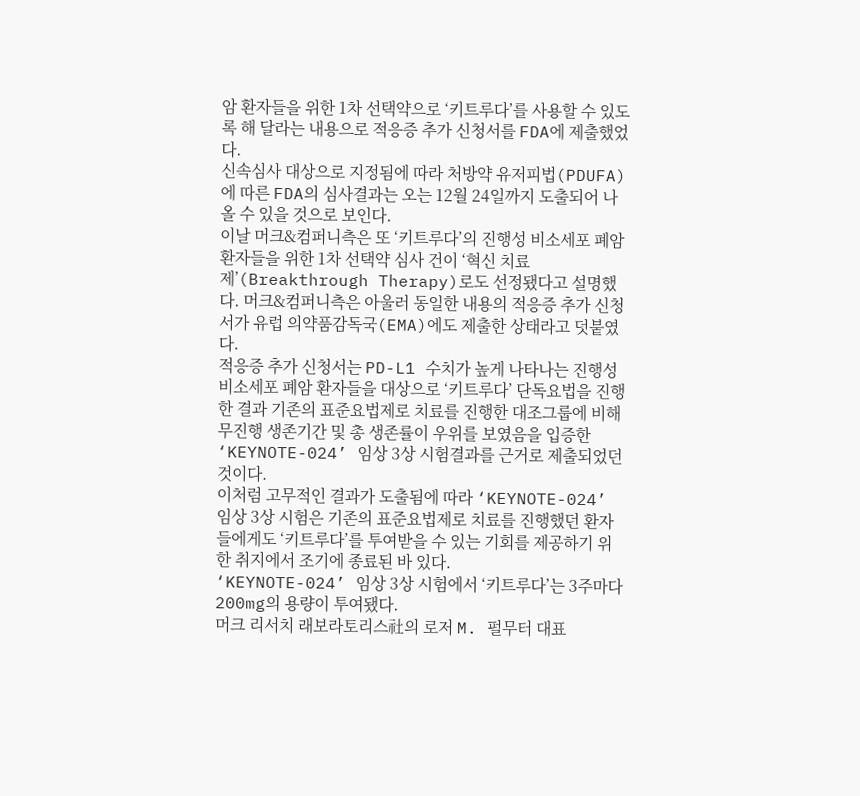암 환자들을 위한 1차 선택약으로 ‘키트루다’를 사용할 수 있도록 해 달라는 내용으로 적응증 추가 신청서를 FDA에 제출했었다.
신속심사 대상으로 지정됨에 따라 처방약 유저피법(PDUFA)에 따른 FDA의 심사결과는 오는 12월 24일까지 도출되어 나올 수 있을 것으로 보인다.
이날 머크&컴퍼니측은 또 ‘키트루다’의 진행성 비소세포 폐암 환자들을 위한 1차 선택약 심사 건이 ‘혁신 치료제’(Breakthrough Therapy)로도 선정됐다고 설명했다. 머크&컴퍼니측은 아울러 동일한 내용의 적응증 추가 신청서가 유럽 의약품감독국(EMA)에도 제출한 상태라고 덧붙였다.
적응증 추가 신청서는 PD-L1 수치가 높게 나타나는 진행성 비소세포 폐암 환자들을 대상으로 ‘키트루다’ 단독요법을 진행한 결과 기존의 표준요법제로 치료를 진행한 대조그룹에 비해 무진행 생존기간 및 총 생존률이 우위를 보였음을 입증한 ‘KEYNOTE-024’ 임상 3상 시험결과를 근거로 제출되었던 것이다.
이처럼 고무적인 결과가 도출됨에 따라 ‘KEYNOTE-024’ 임상 3상 시험은 기존의 표준요법제로 치료를 진행했던 환자들에게도 ‘키트루다’를 투여받을 수 있는 기회를 제공하기 위한 취지에서 조기에 종료된 바 있다.
‘KEYNOTE-024’ 임상 3상 시험에서 ‘키트루다’는 3주마다 200mg의 용량이 투여됐다.
머크 리서치 래보라토리스社의 로저 M. 펄무터 대표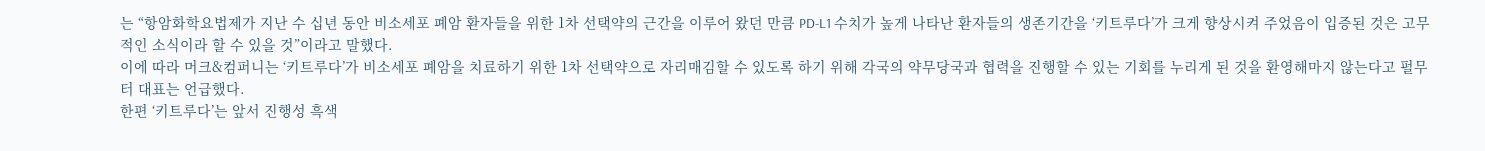는 “항암화학요법제가 지난 수 십년 동안 비소세포 폐암 환자들을 위한 1차 선택약의 근간을 이루어 왔던 만큼 PD-L1 수치가 높게 나타난 환자들의 생존기간을 ‘키트루다’가 크게 향상시켜 주었음이 입증된 것은 고무적인 소식이라 할 수 있을 것”이라고 말했다.
이에 따라 머크&컴퍼니는 ‘키트루다’가 비소세포 폐암을 치료하기 위한 1차 선택약으로 자리매김할 수 있도록 하기 위해 각국의 약무당국과 협력을 진행할 수 있는 기회를 누리게 된 것을 환영해마지 않는다고 펄무터 대표는 언급했다.
한편 ‘키트루다’는 앞서 진행성 흑색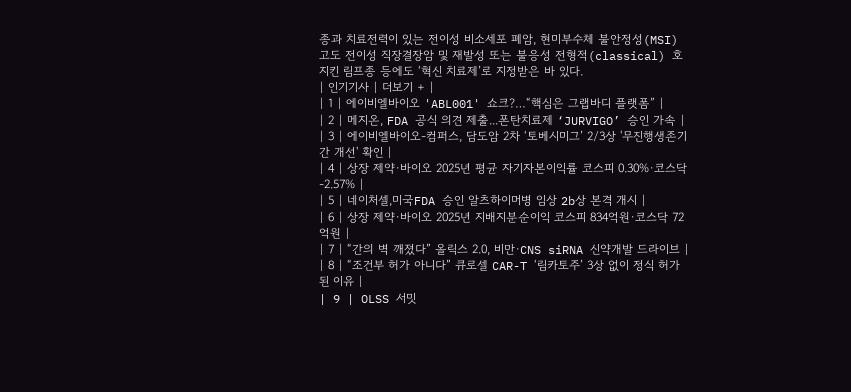종과 치료전력이 있는 전이성 비소세포 폐암, 현미부수체 불안정성(MSI) 고도 전이성 직장결장암 및 재발성 또는 불응성 전형적(classical) 호지킨 림프종 등에도 ‘혁신 치료제’로 지정받은 바 있다.
| 인기기사 | 더보기 + |
| 1 | 에이비엘바이오 'ABL001' 쇼크?…“핵심은 그랩바디 플랫폼” |
| 2 | 메지온, FDA 공식 의견 제출...폰탄치료제 ‘JURVIGO’ 승인 가속 |
| 3 | 에이비엘바이오-컴퍼스, 담도암 2차 ‘토베시미그’ 2/3상 '무진행생존기간 개선' 확인 |
| 4 | 상장 제약·바이오 2025년 평균 자기자본이익률 코스피 0.30%·코스닥 -2.57% |
| 5 | 네이처셀,미국FDA 승인 알츠하이머병 임상 2b상 본격 개시 |
| 6 | 상장 제약·바이오 2025년 지배지분순이익 코스피 834억원·코스닥 72억원 |
| 7 | “간의 벽 깨졌다” 올릭스 2.0, 비만·CNS siRNA 신약개발 드라이브 |
| 8 | “조건부 허가 아니다” 큐로셀 CAR-T ‘림카토주’ 3상 없이 정식 허가된 이유 |
| 9 | OLSS 서밋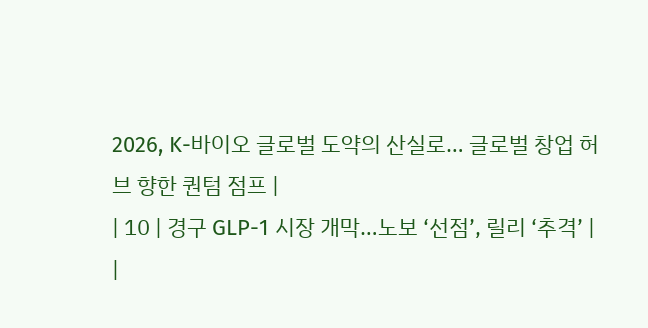2026, K-바이오 글로벌 도약의 산실로… 글로벌 창업 허브 향한 퀀텀 점프 |
| 10 | 경구 GLP-1 시장 개막…노보 ‘선점’, 릴리 ‘추격’ |
|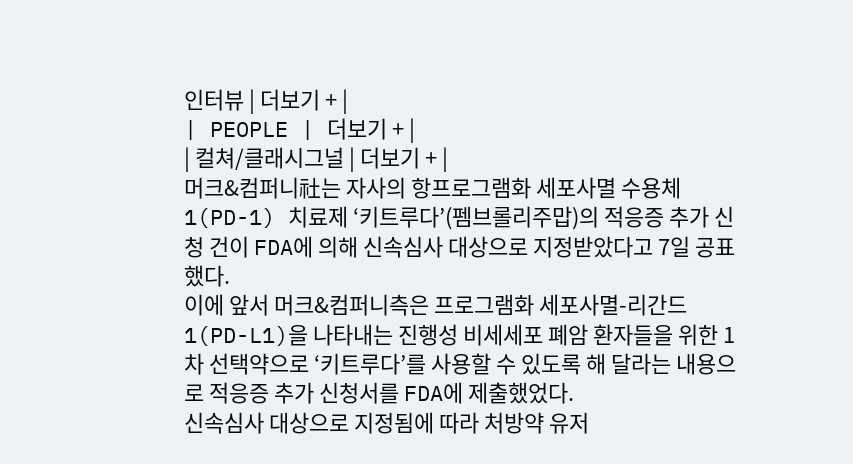인터뷰 | 더보기 + |
| PEOPLE | 더보기 + |
| 컬쳐/클래시그널 | 더보기 + |
머크&컴퍼니社는 자사의 항프로그램화 세포사멸 수용체 1(PD-1) 치료제 ‘키트루다’(펨브롤리주맙)의 적응증 추가 신청 건이 FDA에 의해 신속심사 대상으로 지정받았다고 7일 공표했다.
이에 앞서 머크&컴퍼니측은 프로그램화 세포사멸-리간드 1(PD-L1)을 나타내는 진행성 비세세포 폐암 환자들을 위한 1차 선택약으로 ‘키트루다’를 사용할 수 있도록 해 달라는 내용으로 적응증 추가 신청서를 FDA에 제출했었다.
신속심사 대상으로 지정됨에 따라 처방약 유저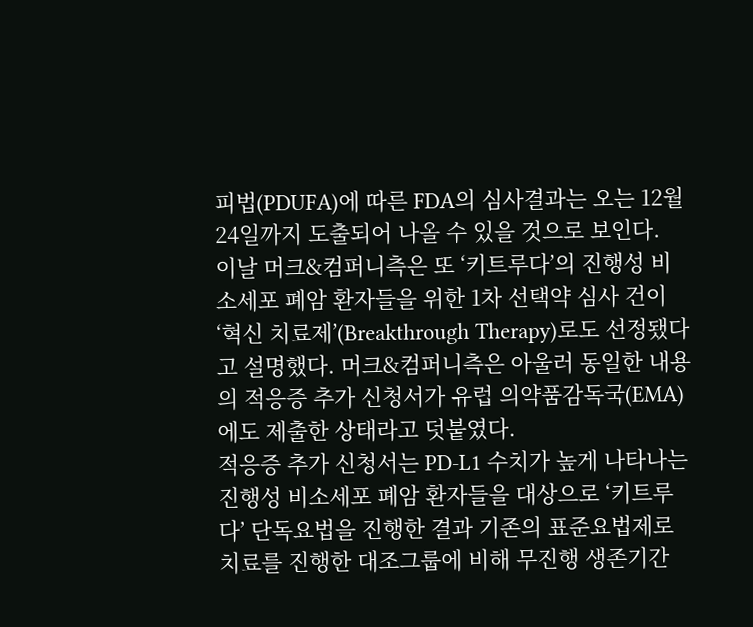피법(PDUFA)에 따른 FDA의 심사결과는 오는 12월 24일까지 도출되어 나올 수 있을 것으로 보인다.
이날 머크&컴퍼니측은 또 ‘키트루다’의 진행성 비소세포 폐암 환자들을 위한 1차 선택약 심사 건이 ‘혁신 치료제’(Breakthrough Therapy)로도 선정됐다고 설명했다. 머크&컴퍼니측은 아울러 동일한 내용의 적응증 추가 신청서가 유럽 의약품감독국(EMA)에도 제출한 상태라고 덧붙였다.
적응증 추가 신청서는 PD-L1 수치가 높게 나타나는 진행성 비소세포 폐암 환자들을 대상으로 ‘키트루다’ 단독요법을 진행한 결과 기존의 표준요법제로 치료를 진행한 대조그룹에 비해 무진행 생존기간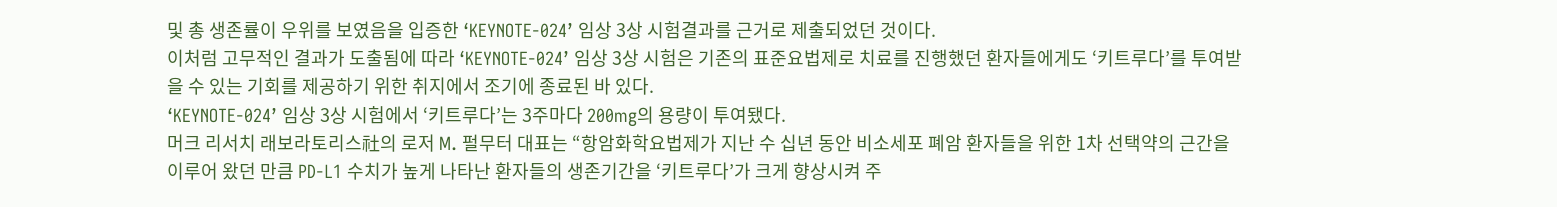및 총 생존률이 우위를 보였음을 입증한 ‘KEYNOTE-024’ 임상 3상 시험결과를 근거로 제출되었던 것이다.
이처럼 고무적인 결과가 도출됨에 따라 ‘KEYNOTE-024’ 임상 3상 시험은 기존의 표준요법제로 치료를 진행했던 환자들에게도 ‘키트루다’를 투여받을 수 있는 기회를 제공하기 위한 취지에서 조기에 종료된 바 있다.
‘KEYNOTE-024’ 임상 3상 시험에서 ‘키트루다’는 3주마다 200mg의 용량이 투여됐다.
머크 리서치 래보라토리스社의 로저 M. 펄무터 대표는 “항암화학요법제가 지난 수 십년 동안 비소세포 폐암 환자들을 위한 1차 선택약의 근간을 이루어 왔던 만큼 PD-L1 수치가 높게 나타난 환자들의 생존기간을 ‘키트루다’가 크게 향상시켜 주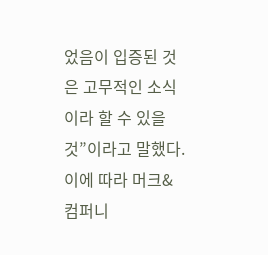었음이 입증된 것은 고무적인 소식이라 할 수 있을 것”이라고 말했다.
이에 따라 머크&컴퍼니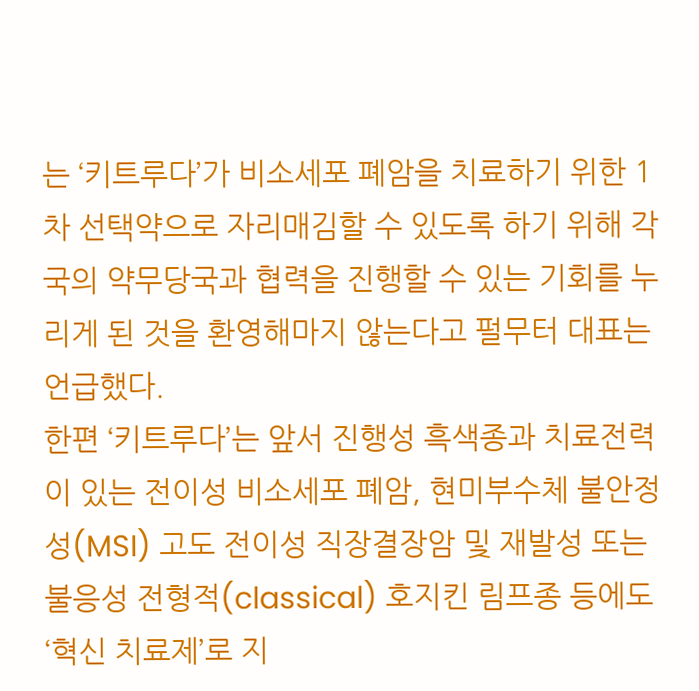는 ‘키트루다’가 비소세포 폐암을 치료하기 위한 1차 선택약으로 자리매김할 수 있도록 하기 위해 각국의 약무당국과 협력을 진행할 수 있는 기회를 누리게 된 것을 환영해마지 않는다고 펄무터 대표는 언급했다.
한편 ‘키트루다’는 앞서 진행성 흑색종과 치료전력이 있는 전이성 비소세포 폐암, 현미부수체 불안정성(MSI) 고도 전이성 직장결장암 및 재발성 또는 불응성 전형적(classical) 호지킨 림프종 등에도 ‘혁신 치료제’로 지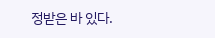정받은 바 있다.